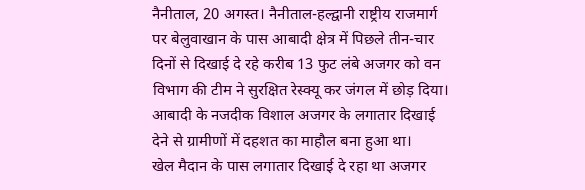नैनीताल, 20 अगस्त। नैनीताल-हल्द्वानी राष्ट्रीय राजमार्ग पर बेलुवाखान के पास आबादी क्षेत्र में पिछले तीन-चार दिनों से दिखाई दे रहे करीब 13 फुट लंबे अजगर को वन विभाग की टीम ने सुरक्षित रेस्क्यू कर जंगल में छोड़ दिया। आबादी के नजदीक विशाल अजगर के लगातार दिखाई देने से ग्रामीणों में दहशत का माहौल बना हुआ था।
खेल मैदान के पास लगातार दिखाई दे रहा था अजगर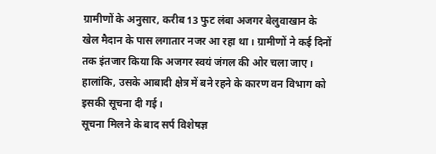ग्रामीणों के अनुसार, करीब 13 फुट लंबा अजगर बेलुवाखान के खेल मैदान के पास लगातार नजर आ रहा था। ग्रामीणों ने कई दिनों तक इंतजार किया कि अजगर स्वयं जंगल की ओर चला जाए। हालांकि, उसके आबादी क्षेत्र में बने रहने के कारण वन विभाग को इसकी सूचना दी गई।
सूचना मिलने के बाद सर्प विशेषज्ञ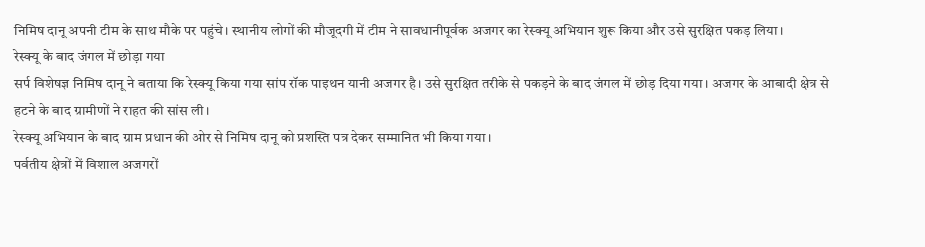निमिष दानू अपनी टीम के साथ मौके पर पहुंचे। स्थानीय लोगों की मौजूदगी में टीम ने सावधानीपूर्वक अजगर का रेस्क्यू अभियान शुरू किया और उसे सुरक्षित पकड़ लिया।
रेस्क्यू के बाद जंगल में छोड़ा गया
सर्प विशेषज्ञ निमिष दानू ने बताया कि रेस्क्यू किया गया सांप रॉक पाइथन यानी अजगर है। उसे सुरक्षित तरीके से पकड़ने के बाद जंगल में छोड़ दिया गया। अजगर के आबादी क्षेत्र से हटने के बाद ग्रामीणों ने राहत की सांस ली।
रेस्क्यू अभियान के बाद ग्राम प्रधान की ओर से निमिष दानू को प्रशस्ति पत्र देकर सम्मानित भी किया गया।
पर्वतीय क्षेत्रों में विशाल अजगरों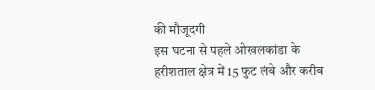की मौजूदगी
इस घटना से पहले ओखलकांडा के हरीशताल क्षेत्र में 15 फुट लंबे और करीब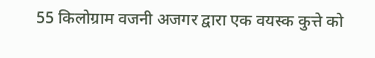55 किलोग्राम वजनी अजगर द्वारा एक वयस्क कुत्ते को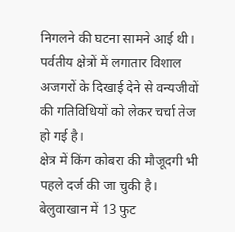निगलने की घटना सामने आई थी। पर्वतीय क्षेत्रों में लगातार विशाल अजगरों के दिखाई देने से वन्यजीवों की गतिविधियों को लेकर चर्चा तेज हो गई है।
क्षेत्र में किंग कोबरा की मौजूदगी भी पहले दर्ज की जा चुकी है। बेलुवाखान में 13 फुट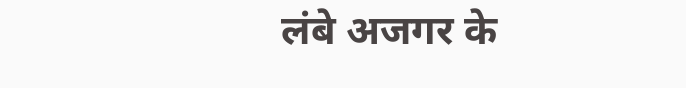लंबे अजगर के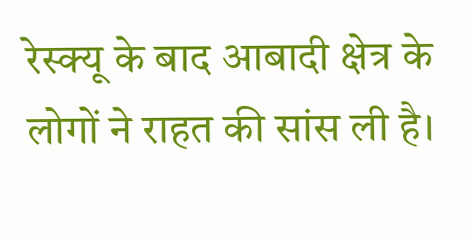रेस्क्यू के बाद आबादी क्षेत्र के लोगों ने राहत की सांस ली है।